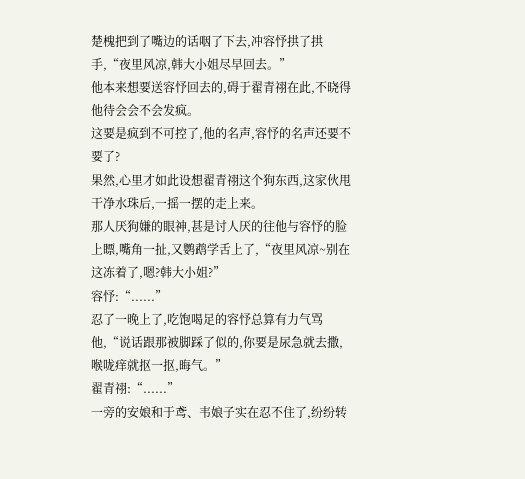楚槐把到了嘴边的话咽了下去,冲容忬拱了拱手,“夜里风凉,韩大小姐尽早回去。”
他本来想要送容忬回去的,碍于翟青祤在此,不晓得他待会会不会发疯。
这要是疯到不可控了,他的名声,容忬的名声还要不要了?
果然,心里才如此设想翟青祤这个狗东西,这家伙甩干净水珠后,一摇一摆的走上来。
那人厌狗嫌的眼神,甚是讨人厌的往他与容忬的脸上瞟,嘴角一扯,又鹦鹉学舌上了,“夜里风凉~别在这冻着了,嗯?韩大小姐?”
容忬:“......”
忍了一晚上了,吃饱喝足的容忬总算有力气骂他,“说话跟那被脚踩了似的,你要是尿急就去撒,喉咙痒就抠一抠,晦气。”
翟青祤:“......”
一旁的安娘和于鸢、韦娘子实在忍不住了,纷纷转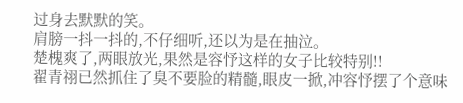过身去默默的笑。
肩膀一抖一抖的,不仔细听,还以为是在抽泣。
楚槐爽了,两眼放光,果然是容忬这样的女子比较特别!!
翟青祤已然抓住了臭不要脸的精髓,眼皮一掀,冲容忬摆了个意味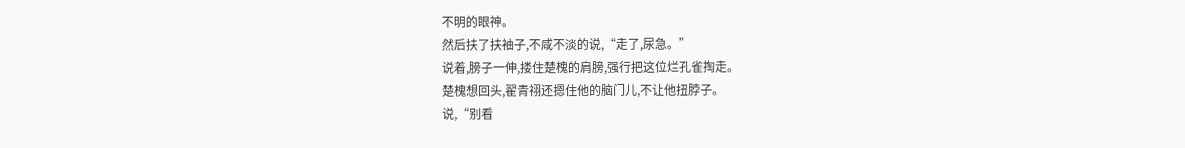不明的眼神。
然后扶了扶袖子,不咸不淡的说,“走了,尿急。”
说着,膀子一伸,搂住楚槐的肩膀,强行把这位烂孔雀掏走。
楚槐想回头,翟青祤还摁住他的脑门儿,不让他扭脖子。
说,“别看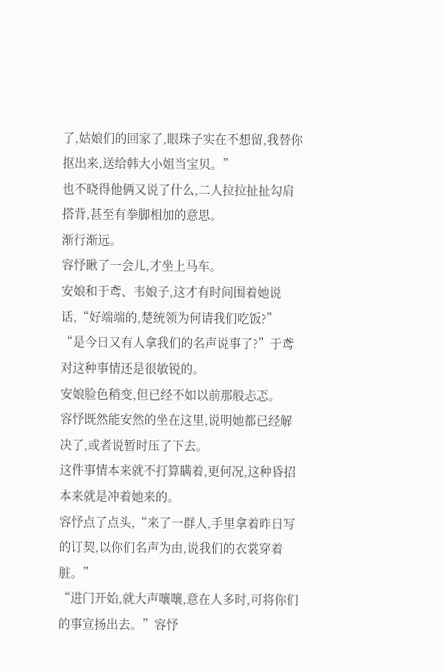了,姑娘们的回家了,眼珠子实在不想留,我替你抠出来,送给韩大小姐当宝贝。”
也不晓得他俩又说了什么,二人拉拉扯扯勾肩搭背,甚至有拳脚相加的意思。
渐行渐远。
容忬瞅了一会儿,才坐上马车。
安娘和于鸢、韦娘子,这才有时间围着她说话,“好端端的,楚统领为何请我们吃饭?”
“是今日又有人拿我们的名声说事了?”于鸢对这种事情还是很敏锐的。
安娘脸色稍变,但已经不如以前那般忐忑。
容忬既然能安然的坐在这里,说明她都已经解决了,或者说暂时压了下去。
这件事情本来就不打算瞒着,更何况,这种昏招本来就是冲着她来的。
容忬点了点头,“来了一群人,手里拿着昨日写的订契,以你们名声为由,说我们的衣裳穿着脏。”
“进门开始,就大声嚷嚷,意在人多时,可将你们的事宣扬出去。”容忬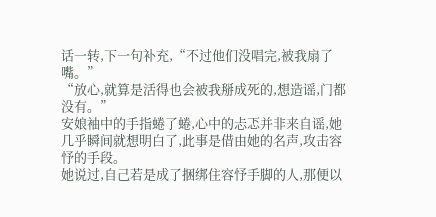话一转,下一句补充,“不过他们没唱完,被我扇了嘴。”
“放心,就算是活得也会被我掰成死的,想造谣,门都没有。”
安娘袖中的手指蜷了蜷,心中的忐忑并非来自谣,她几乎瞬间就想明白了,此事是借由她的名声,攻击容忬的手段。
她说过,自己若是成了捆绑住容忬手脚的人,那便以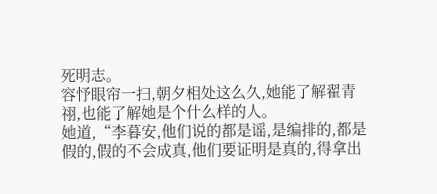死明志。
容忬眼帘一扫,朝夕相处这么久,她能了解翟青祤,也能了解她是个什么样的人。
她道,“李暮安,他们说的都是谣,是编排的,都是假的,假的不会成真,他们要证明是真的,得拿出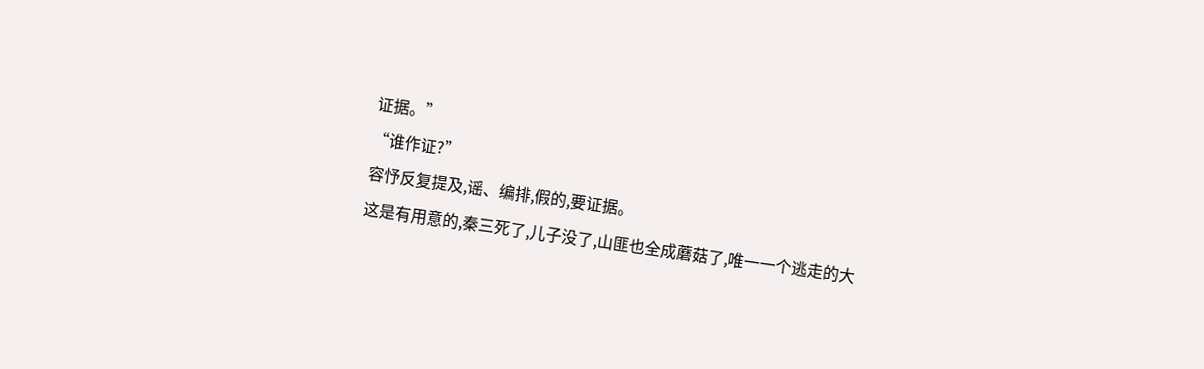证据。”
“谁作证?”
容忬反复提及,谣、编排,假的,要证据。
这是有用意的,秦三死了,儿子没了,山匪也全成蘑菇了,唯一一个逃走的大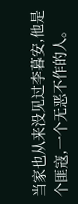当家也从来没见过李暮安,他是个匪寇,一个无恶不作的人。